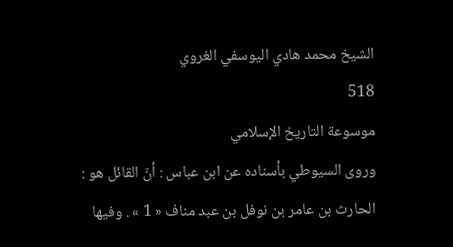الشيخ محمد هادي اليوسفي الغروي
518
موسوعة التاريخ الإسلامي
وروى السيوطي بأسناده عن ابن عباس : أنّ القائل هو : الحارث بن عامر بن نوفل بن عبد مناف « 1 » . وفيها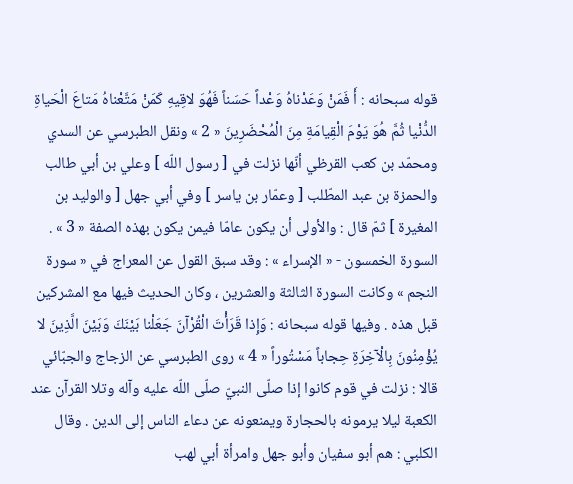قوله سبحانه : أَ فَمَنْ وَعَدْناهُ وَعْداً حَسَناً فَهُوَ لاقِيهِ كَمَنْ مَتَّعْناهُ مَتاعَ الْحَياةِ الدُّنْيا ثُمَّ هُوَ يَوْمَ الْقِيامَةِ مِنَ الْمُحْضَرِينَ « 2 » ونقل الطبرسي عن السدي ومحمّد بن كعب القرظي أنّها نزلت في [ رسول اللّه ] وعلي بن أبي طالب والحمزة بن عبد المطّلب [ وعمّار بن ياسر ] وفي أبي جهل [ والوليد بن المغيرة ] ثمّ قال : والأولى أن يكون عامّا فيمن يكون بهذه الصفة « 3 » . السورة الخمسون - « الإسراء » : وقد سبق القول عن المعراج في « سورة النجم » وكانت السورة الثالثة والعشرين ، وكان الحديث فيها مع المشركين قبل هذه . وفيها قوله سبحانه : وَإِذا قَرَأْتَ الْقُرْآنَ جَعَلْنا بَيْنَكَ وَبَيْنَ الَّذِينَ لا يُؤْمِنُونَ بِالْآخِرَةِ حِجاباً مَسْتُوراً « 4 » روى الطبرسي عن الزجاج والجبّائي قالا : نزلت في قوم كانوا إذا صلّى النبيّ صلّى اللّه عليه وآله وتلا القرآن عند الكعبة ليلا يرمونه بالحجارة ويمنعونه عن دعاء الناس إلى الدين . وقال الكلبي : هم أبو سفيان وأبو جهل وامرأة أبي لهب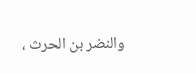والنضر بن الحرث ،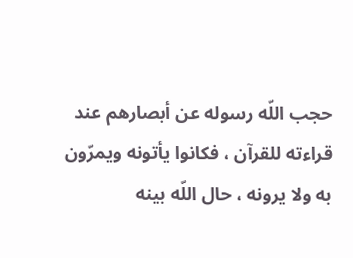حجب اللّه رسوله عن أبصارهم عند قراءته للقرآن ، فكانوا يأتونه ويمرّون به ولا يرونه ، حال اللّه بينه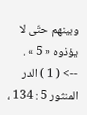وبينهم حتّى لا يؤذوه « 5 » .
--> ( 1 ) الدر المنثور 5 : 134 ،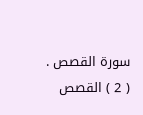سورة القصص . ( 2 ) القصص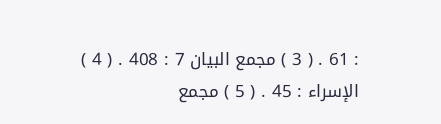: 61 . ( 3 ) مجمع البيان 7 : 408 . ( 4 ) الإسراء : 45 . ( 5 ) مجمع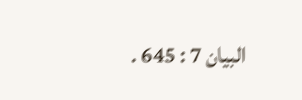البيان 7 : 645 .